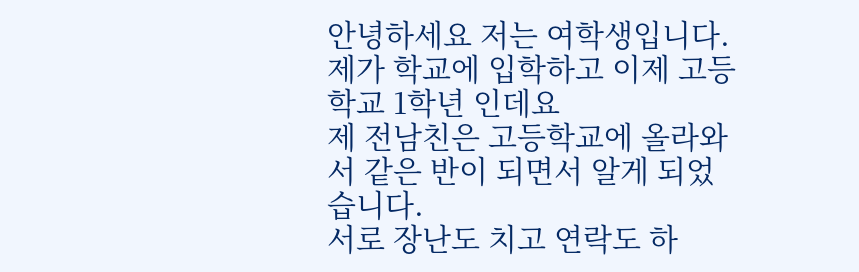안녕하세요 저는 여학생입니다.
제가 학교에 입학하고 이제 고등학교 1학년 인데요
제 전남친은 고등학교에 올라와서 같은 반이 되면서 알게 되었습니다.
서로 장난도 치고 연락도 하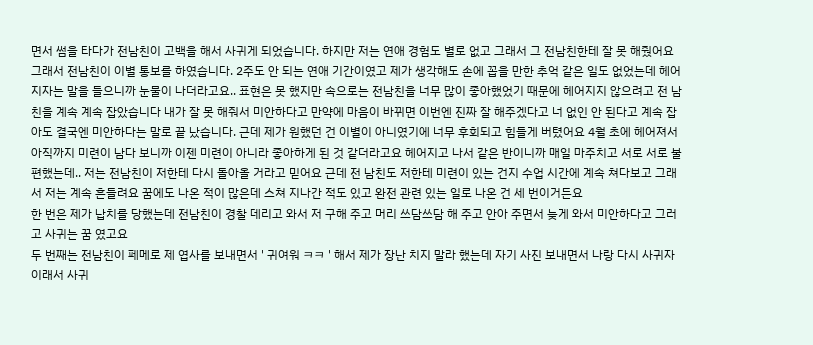면서 썸을 타다가 전남친이 고백을 해서 사귀게 되었습니다. 하지만 저는 연애 경험도 별로 없고 그래서 그 전남친한테 잘 못 해줬어요 그래서 전남친이 이별 통보를 하였습니다. 2주도 안 되는 연애 기간이였고 제가 생각해도 손에 꼽을 만한 추억 같은 일도 없었는데 헤어지자는 말을 들으니까 눈물이 나더라고요.. 표현은 못 했지만 속으로는 전남친을 너무 많이 좋아했었기 때문에 헤어지지 않으려고 전 남친을 계속 계속 잡았습니다 내가 잘 못 해줘서 미안하다고 만약에 마음이 바뀌면 이번엔 진짜 잘 해주겠다고 너 없인 안 된다고 계속 잡아도 결국엔 미안하다는 말로 끝 났습니다. 근데 제가 원했던 건 이별이 아니였기에 너무 후회되고 힘들게 버텼어요 4월 초에 헤어져서 아직까지 미련이 남다 보니까 이젠 미련이 아니라 좋아하게 된 것 같더라고요 헤어지고 나서 같은 반이니까 매일 마주치고 서로 서로 불편했는데.. 저는 전남친이 저한테 다시 돌아올 거라고 믿어요 근데 전 남친도 저한테 미련이 있는 건지 수업 시간에 계속 쳐다보고 그래서 저는 계속 흔들려요 꿈에도 나온 적이 많은데 스쳐 지나간 적도 있고 완전 관련 있는 일로 나온 건 세 번이거든요
한 번은 제가 납치를 당했는데 전남친이 경찰 데리고 와서 저 구해 주고 머리 쓰담쓰담 해 주고 안아 주면서 늦게 와서 미안하다고 그러고 사귀는 꿈 였고요
두 번째는 전남친이 페메로 제 엽사를 보내면서 ' 귀여워 ㅋㅋ ' 해서 제가 장난 치지 말라 했는데 자기 사진 보내면서 나랑 다시 사귀자 이래서 사귀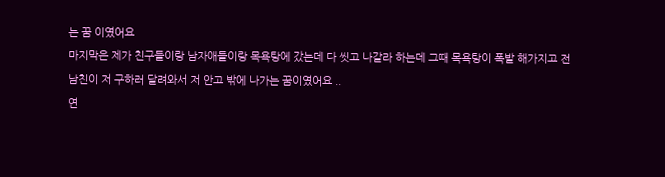는 꿈 이였어요
마지막은 제가 친구들이랑 남자애들이랑 목욕탕에 갔는데 다 씻고 나갈라 하는데 그때 목욕탕이 폭발 해가지고 전남친이 저 구하러 달려와서 저 안고 밖에 나가는 꿈이였어요 ..
연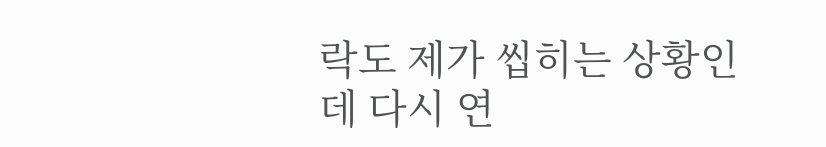락도 제가 씹히는 상황인데 다시 연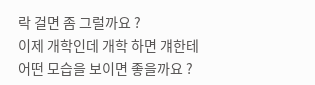락 걸면 좀 그럴까요 ?
이제 개학인데 개학 하면 걔한테 어떤 모습을 보이면 좋을까요 ?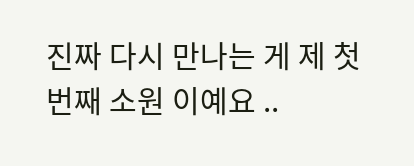진짜 다시 만나는 게 제 첫 번째 소원 이예요 ..